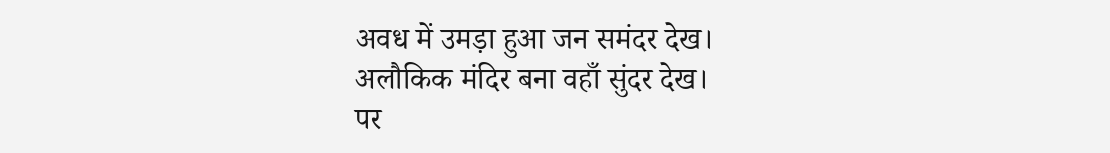अवध में उमड़ा हुआ जन समंदर देख।
अलौकिक मंदिर बना वहाँ सुंदर देख।
पर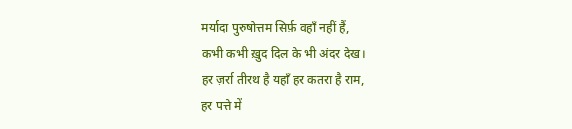मर्यादा पुरुषोत्तम सिर्फ़ वहाँ नहीं हैं,
कभी कभी ख़ुद दिल के भी अंदर देख।
हर ज़र्रा तीरथ है यहाँ हर कतरा है राम,
हर पत्ते में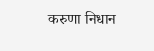करुणा निधान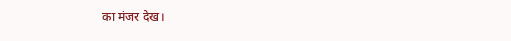का मंजर देख।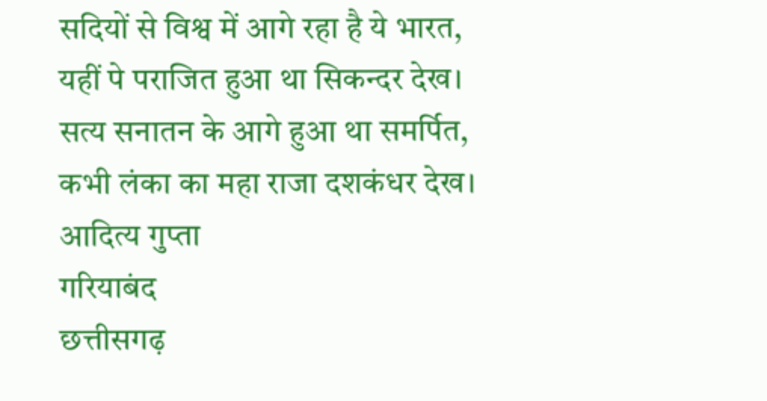सदियों से विश्व में आगे रहा है ये भारत,
यहीं पे पराजित हुआ था सिकन्दर देख।
सत्य सनातन के आगे हुआ था समर्पित,
कभी लंका का महा राजा दशकंधर देख।
आदित्य गुप्ता
गरियाबंद
छत्तीसगढ़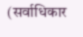(सर्वाधिकार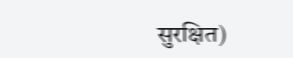सुरक्षित)